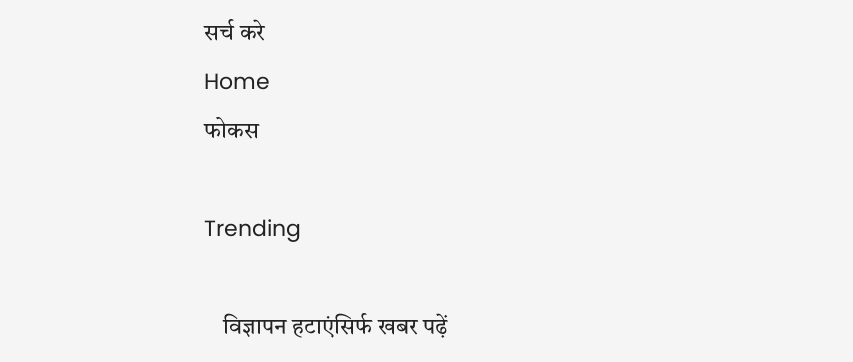सर्च करे
Home
फोकस

Trending

    विज्ञापन हटाएंसिर्फ खबर पढ़ें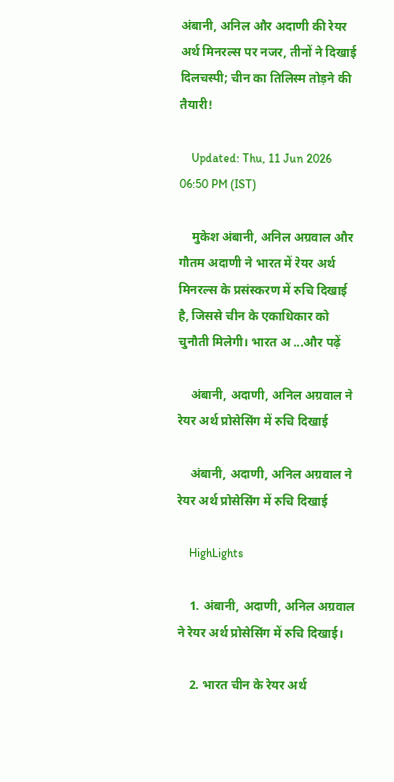अंबानी, अनिल और अदाणी की रेयर अर्थ मिनरल्स पर नजर, तीनों ने दिखाई दिलचस्पी; चीन का तिलिस्म तोड़ने की तैयारी!

    Updated: Thu, 11 Jun 2026 06:50 PM (IST)

    मुकेश अंबानी, अनिल अग्रवाल और गौतम अदाणी ने भारत में रेयर अर्थ मिनरल्स के प्रसंस्करण में रुचि दिखाई है, जिससे चीन के एकाधिकार को चुनौती मिलेगी। भारत अ ...और पढ़ें

    अंबानी, अदाणी, अनिल अग्रवाल ने रेयर अर्थ प्रोसेसिंग में रुचि दिखाई

    अंबानी, अदाणी, अनिल अग्रवाल ने रेयर अर्थ प्रोसेसिंग में रुचि दिखाई

    HighLights

    1. अंबानी, अदाणी, अनिल अग्रवाल ने रेयर अर्थ प्रोसेसिंग में रुचि दिखाई।

    2. भारत चीन के रेयर अर्थ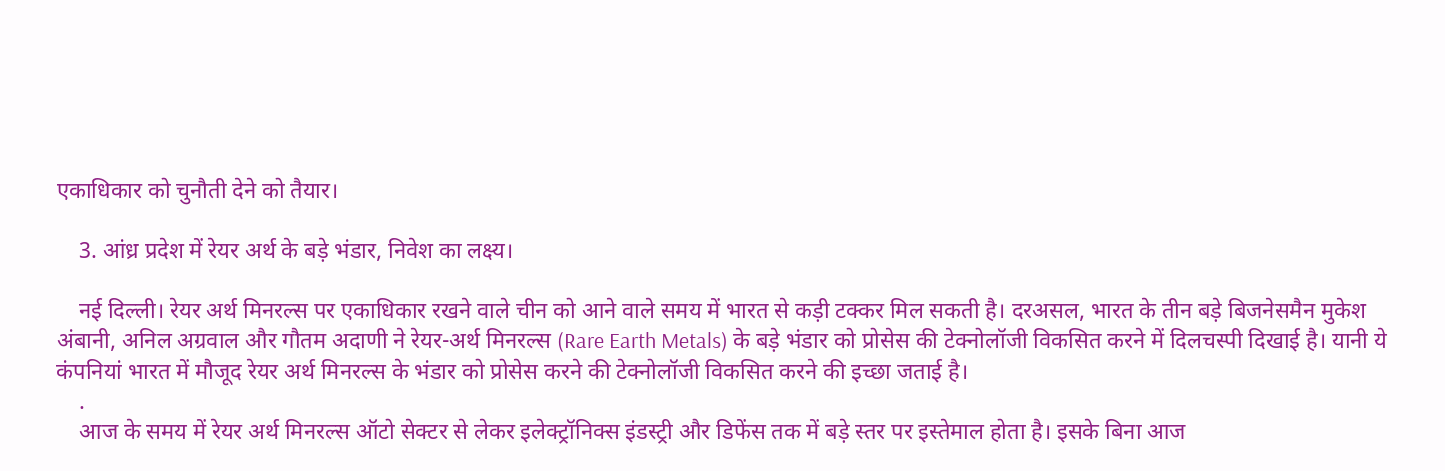एकाधिकार को चुनौती देने को तैयार।

    3. आंध्र प्रदेश में रेयर अर्थ के बड़े भंडार, निवेश का लक्ष्य।

    नई दिल्ली। रेयर अर्थ मिनरल्स पर एकाधिकार रखने वाले चीन को आने वाले समय में भारत से कड़ी टक्कर मिल सकती है। दरअसल, भारत के तीन बड़े बिजनेसमैन मुकेश अंबानी, अनिल अग्रवाल और गौतम अदाणी ने रेयर-अर्थ मिनरल्स (Rare Earth Metals) के बड़े भंडार को प्रोसेस की टेक्नोलॉजी विकसित करने में दिलचस्पी दिखाई है। यानी ये कंपनियां भारत में मौजूद रेयर अर्थ मिनरल्स के भंडार को प्रोसेस करने की टेक्नोलॉजी विकसित करने की इच्छा जताई है।
    .
    आज के समय में रेयर अर्थ मिनरल्स ऑटो सेक्टर से लेकर इलेक्ट्रॉनिक्स इंडस्ट्री और डिफेंस तक में बड़े स्तर पर इस्तेमाल होता है। इसके बिना आज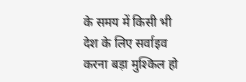के समय में किसी भी देश के लिए सर्वाइव करना बड़ा मुश्किल हो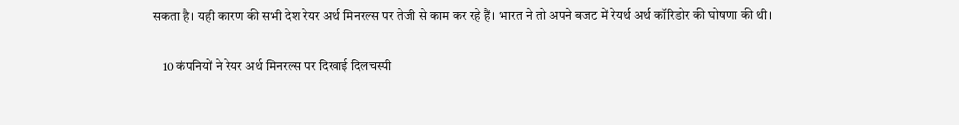सकता है। यही कारण की सभी देश रेयर अर्थ मिनरल्स पर तेजी से काम कर रहे हैं। भारत ने तो अपने बजट में रेयर्थ अर्थ कॉरिडोर की घोषणा की थी।

    10 कंपनियों ने रेयर अर्थ मिनरल्स पर दिखाई दिलचस्पी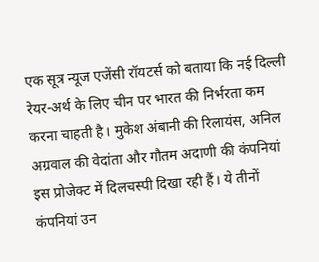एक सूत्र न्यूज एजेंसी रॉयटर्स को बताया कि नई दिल्ली रेयर-अर्थ के लिए चीन पर भारत की निर्भरता कम करना चाहती है। मुकेश अंबानी की रिलायंस, अनिल अग्रवाल की वेदांता और गौतम अदाणी की कंपनियां इस प्रोजेक्ट में दिलचस्पी दिखा रही हैं। ये तीनों कंपनियां उन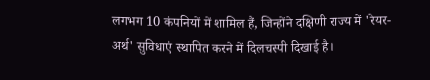लगभग 10 कंपनियों में शामिल हैं, जिन्होंने दक्षिणी राज्य में 'रेयर-अर्थ' सुविधाएं स्थापित करने में दिलचस्पी दिखाई है।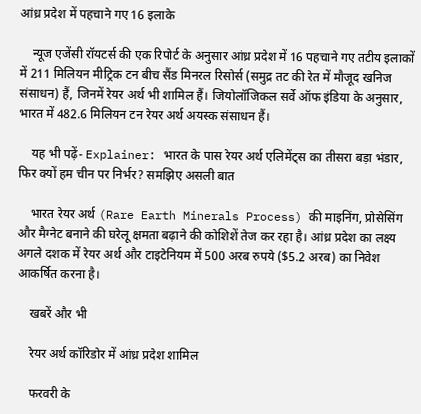आंध्र प्रदेश में पहचाने गए 16 इलाके

    न्यूज एजेंसी रॉयटर्स की एक रिपोर्ट के अनुसार आंध्र प्रदेश में 16 पहचाने गए तटीय इलाकों में 211 मिलियन मीट्रिक टन बीच सैंड मिनरल रिसोर्स (समुद्र तट की रेत में मौजूद खनिज संसाधन) हैं, जिनमें रेयर अर्थ भी शामिल हैं। जियोलॉजिकल सर्वे ऑफ इंडिया के अनुसार, भारत में 482.6 मिलियन टन रेयर अर्थ अयस्क संसाधन हैं।

    यह भी पढ़ें- Explainer: भारत के पास रेयर अर्थ एलिमेंट्स का तीसरा बड़ा भंडार, फिर क्यों हम चीन पर निर्भर? समझिए असली बात

    भारत रेयर अर्थ (Rare Earth Minerals Process) की माइनिंग, प्रोसेसिंग और मैग्नेट बनाने की घरेलू क्षमता बढ़ाने की कोशिशें तेज कर रहा है। आंध्र प्रदेश का लक्ष्य अगले दशक में रेयर अर्थ और टाइटेनियम में 500 अरब रुपये ($5.2 अरब) का निवेश आकर्षित करना है।

    खबरें और भी

    रेयर अर्थ कॉरिडोर में आंध्र प्रदेश शामिल

    फरवरी के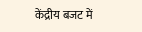केंद्रीय बजट में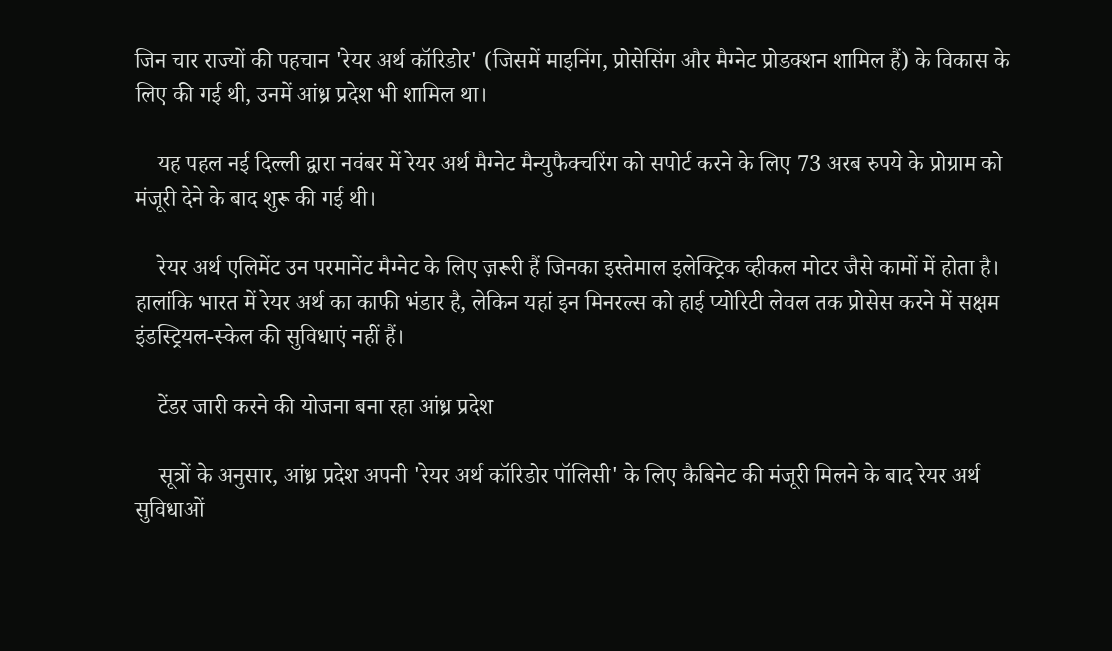जिन चार राज्यों की पहचान 'रेयर अर्थ कॉरिडोर' (जिसमें माइनिंग, प्रोसेसिंग और मैग्नेट प्रोडक्शन शामिल हैं) के विकास के लिए की गई थी, उनमें आंध्र प्रदेश भी शामिल था।

    यह पहल नई दिल्ली द्वारा नवंबर में रेयर अर्थ मैग्नेट मैन्युफैक्चरिंग को सपोर्ट करने के लिए 73 अरब रुपये के प्रोग्राम को मंजूरी देने के बाद शुरू की गई थी।

    रेयर अर्थ एलिमेंट उन परमानेंट मैग्नेट के लिए ज़रूरी हैं जिनका इस्तेमाल इलेक्ट्रिक व्हीकल मोटर जैसे कामों में होता है। हालांकि भारत में रेयर अर्थ का काफी भंडार है, लेकिन यहां इन मिनरल्स को हाई प्योरिटी लेवल तक प्रोसेस करने में सक्षम इंडस्ट्रियल-स्केल की सुविधाएं नहीं हैं।

    टेंडर जारी करने की योजना बना रहा आंध्र प्रदेश

    सूत्रों के अनुसार, आंध्र प्रदेश अपनी 'रेयर अर्थ कॉरिडोर पॉलिसी' के लिए कैबिनेट की मंजूरी मिलने के बाद रेयर अर्थ सुविधाओं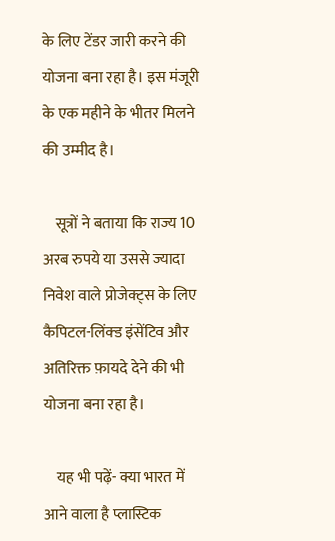के लिए टेंडर जारी करने की योजना बना रहा है। इस मंजूरी के एक महीने के भीतर मिलने की उम्मीद है।

    सूत्रों ने बताया कि राज्य 10 अरब रुपये या उससे ज्यादा निवेश वाले प्रोजेक्ट्स के लिए कैपिटल-लिंक्ड इंसेंटिव और अतिरिक्त फ़ायदे देने की भी योजना बना रहा है।

    यह भी पढ़ें- क्या भारत में आने वाला है प्लास्टिक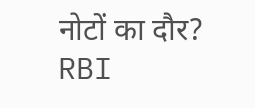नोटों का दौर? RBI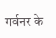गर्वनर के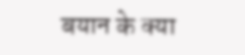बयान के क्या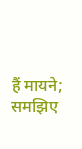हैं मायने; समझिए